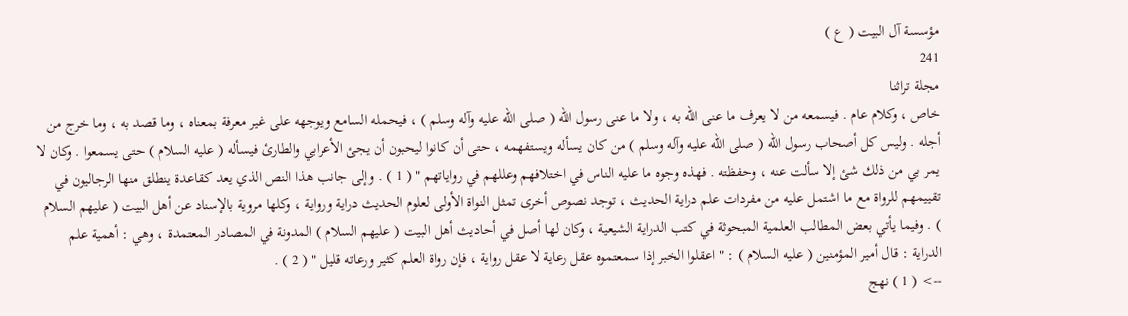مؤسسة آل البيت ( ع )
241
مجلة تراثنا
خاص ، وكلام عام . فيسمعه من لا يعرف ما عنى الله به ، ولا ما عنى رسول الله ( صلى الله عليه وآله وسلم ) ، فيحمله السامع ويوجهه على غير معرفة بمعناه ، وما قصد به ، وما خرج من أجله . وليس كل أصحاب رسول الله ( صلى الله عليه وآله وسلم ) من كان يسأله ويستفهمه ، حتى أن كانوا ليحبون أن يجئ الأعرابي والطارئ فيسأله ( عليه السلام ) حتى يسمعوا . وكان لا يمر بي من ذلك شئ إلا سألت عنه ، وحفظته . فهذه وجوه ما عليه الناس في اختلافهم وعللهم في رواياتهم " ( 1 ) . وإلى جانب هذا النص الذي يعد كقاعدة ينطلق منها الرجاليون في تقييمهم للرواة مع ما اشتمل عليه من مفردات علم دراية الحديث ، توجد نصوص أخرى تمثل النواة الأولى لعلوم الحديث دراية ورواية ، وكلها مروية بالإسناد عن أهل البيت ( عليهم السلام ) . وفيما يأتي بعض المطالب العلمية المبحوثة في كتب الدراية الشيعية ، وكان لها أصل في أحاديث أهل البيت ( عليهم السلام ) المدونة في المصادر المعتمدة ، وهي : أهمية علم الدراية : قال أمير المؤمنين ( عليه السلام ) : " اعقلوا الخبر إذا سمعتموه عقل رعاية لا عقل رواية ، فإن رواة العلم كثير ورعاته قليل " ( 2 ) .
--> ( 1 ) نهج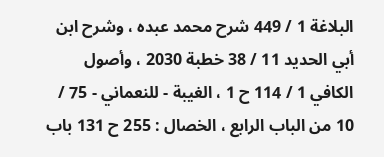البلاغة 1 / 449 شرح محمد عبده ، وشرح ابن أبي الحديد 11 / 38 خطبة 2030 ، وأصول الكافي 1 / 114 ح 1 ، الغيبة - للنعماني - 75 / 10 من الباب الرابع ، الخصال : 255 ح 131 باب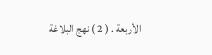الأربعة . ( 2 ) نهج البلاغة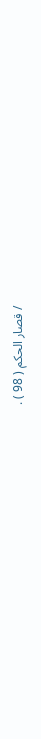/ قصار الحكم ( 98 ) .